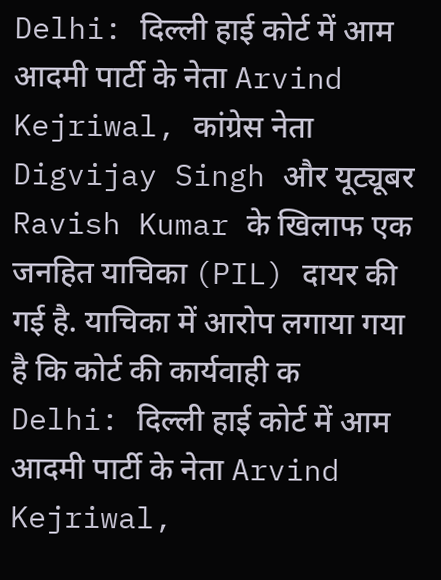Delhi: दिल्ली हाई कोर्ट में आम आदमी पार्टी के नेता Arvind Kejriwal, कांग्रेस नेता Digvijay Singh और यूट्यूबर Ravish Kumar के खिलाफ एक जनहित याचिका (PIL) दायर की गई है. याचिका में आरोप लगाया गया है कि कोर्ट की कार्यवाही क
Delhi: दिल्ली हाई कोर्ट में आम आदमी पार्टी के नेता Arvind Kejriwal,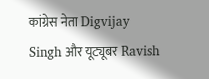कांग्रेस नेता Digvijay Singh और यूट्यूबर Ravish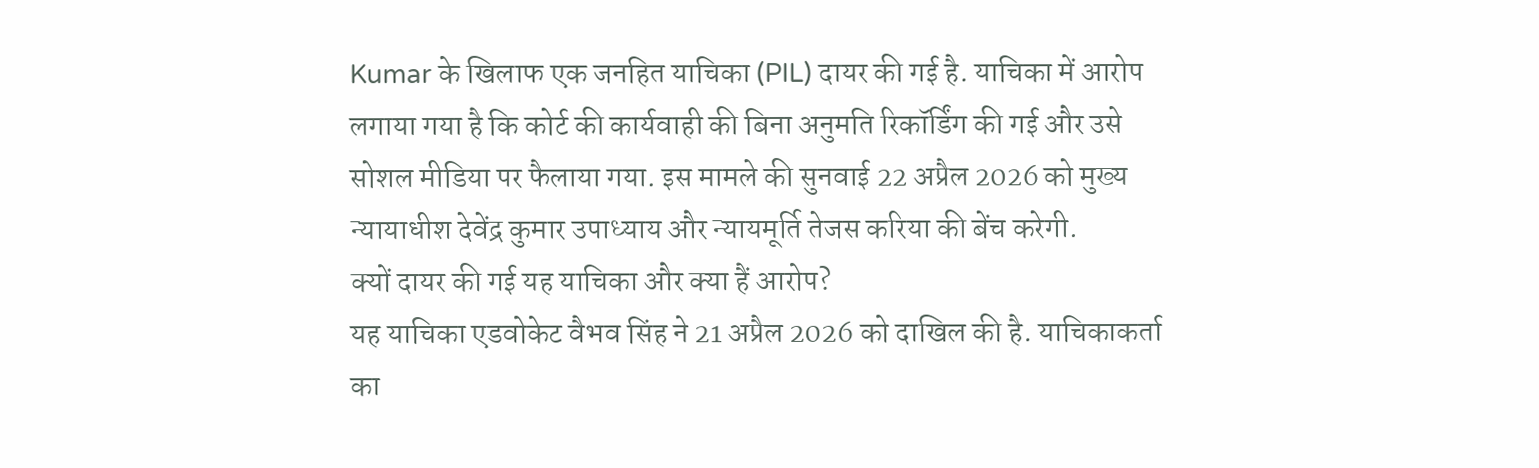Kumar के खिलाफ एक जनहित याचिका (PIL) दायर की गई है. याचिका में आरोप लगाया गया है कि कोर्ट की कार्यवाही की बिना अनुमति रिकॉर्डिंग की गई और उसे सोशल मीडिया पर फैलाया गया. इस मामले की सुनवाई 22 अप्रैल 2026 को मुख्य न्यायाधीश देवेंद्र कुमार उपाध्याय और न्यायमूर्ति तेजस करिया की बेंच करेगी.
क्यों दायर की गई यह याचिका और क्या हैं आरोप?
यह याचिका एडवोकेट वैभव सिंह ने 21 अप्रैल 2026 को दाखिल की है. याचिकाकर्ता का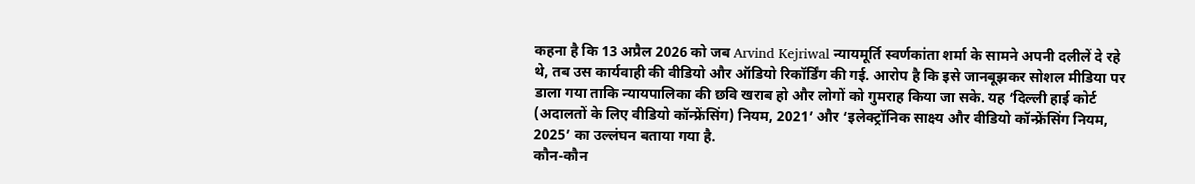कहना है कि 13 अप्रैल 2026 को जब Arvind Kejriwal न्यायमूर्ति स्वर्णकांता शर्मा के सामने अपनी दलीलें दे रहे थे, तब उस कार्यवाही की वीडियो और ऑडियो रिकॉर्डिंग की गई. आरोप है कि इसे जानबूझकर सोशल मीडिया पर डाला गया ताकि न्यायपालिका की छवि खराब हो और लोगों को गुमराह किया जा सके. यह ‘दिल्ली हाई कोर्ट (अदालतों के लिए वीडियो कॉन्फ्रेंसिंग) नियम, 2021’ और ‘इलेक्ट्रॉनिक साक्ष्य और वीडियो कॉन्फ्रेंसिंग नियम, 2025’ का उल्लंघन बताया गया है.
कौन-कौन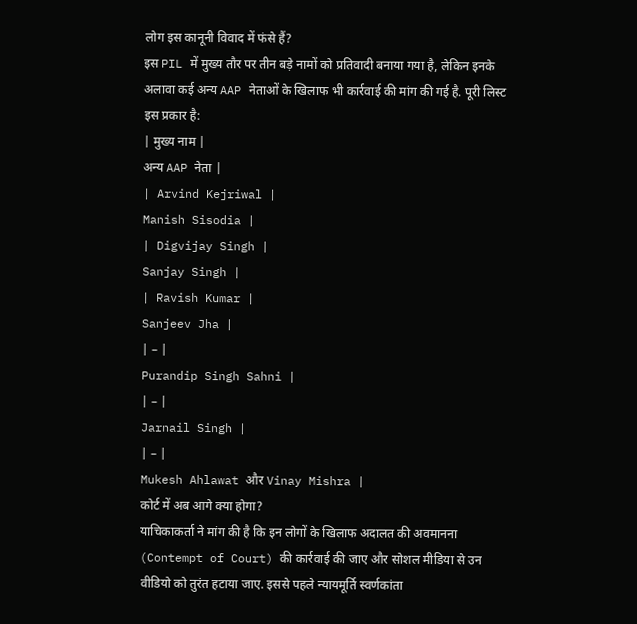लोग इस कानूनी विवाद में फंसे हैं?
इस PIL में मुख्य तौर पर तीन बड़े नामों को प्रतिवादी बनाया गया है, लेकिन इनके अलावा कई अन्य AAP नेताओं के खिलाफ भी कार्रवाई की मांग की गई है. पूरी लिस्ट इस प्रकार है:
| मुख्य नाम |
अन्य AAP नेता |
| Arvind Kejriwal |
Manish Sisodia |
| Digvijay Singh |
Sanjay Singh |
| Ravish Kumar |
Sanjeev Jha |
| – |
Purandip Singh Sahni |
| – |
Jarnail Singh |
| – |
Mukesh Ahlawat और Vinay Mishra |
कोर्ट में अब आगे क्या होगा?
याचिकाकर्ता ने मांग की है कि इन लोगों के खिलाफ अदालत की अवमानना (Contempt of Court) की कार्रवाई की जाए और सोशल मीडिया से उन वीडियो को तुरंत हटाया जाए. इससे पहले न्यायमूर्ति स्वर्णकांता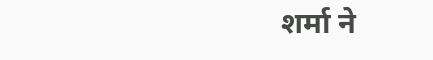शर्मा ने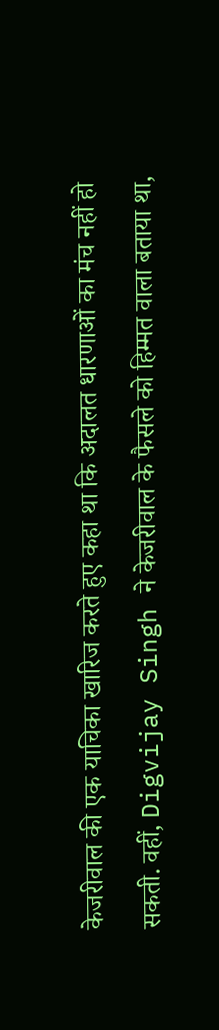केजरीवाल की एक याचिका खारिज करते हुए कहा था कि अदालत धारणाओं का मंच नहीं हो सकती. वहीं, Digvijay Singh ने केजरीवाल के फैसले को हिम्मत वाला बताया था,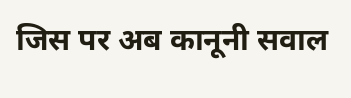जिस पर अब कानूनी सवाल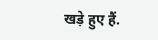खड़े हुए हैं.